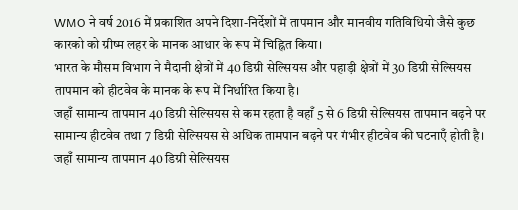WMO ने वर्ष 2016 में प्रकाशित अपने दिशा-निर्देशों में तापमान और मानवीय गतिविधियो जैसे कुछ कारको को ग्रीष्म लहर के मानक आधार के रूप में चिह्नित किया।
भारत के मौसम विभाग ने मैदानी क्षेत्रों में 40 डिग्री सेल्सियस और पहाड़ी क्षेत्रों में 30 डिग्री सेल्सियस तापमान को हीटवेव के मानक के रूप में निर्धारित किया है।
जहाँ सामान्य तापमान 40 डिग्री सेल्सियस से कम रहता है वहाँ 5 से 6 डिग्री सेल्सियस तापमान बढ़ने पर सामान्य हीटवेव तथा 7 डिग्री सेल्सियस से अधिक तामपान बढ़ने पर गंभीर हीटवेव की घटनाएँ होती है।
जहाँ सामान्य तापमान 40 डिग्री सेल्सियस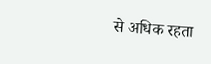से अधिक रहता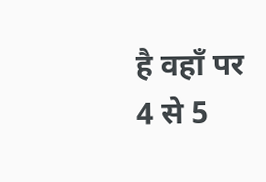है वहाँ पर 4 से 5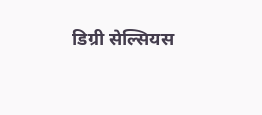डिग्री सेल्सियस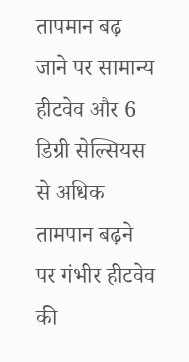तापमान बढ़ जाने पर सामान्य हीटवेव और 6 डिग्री सेल्सियस से अधिक तामपान बढ़ने पर गंभीर हीटवेव की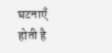घटनाएँ होती है